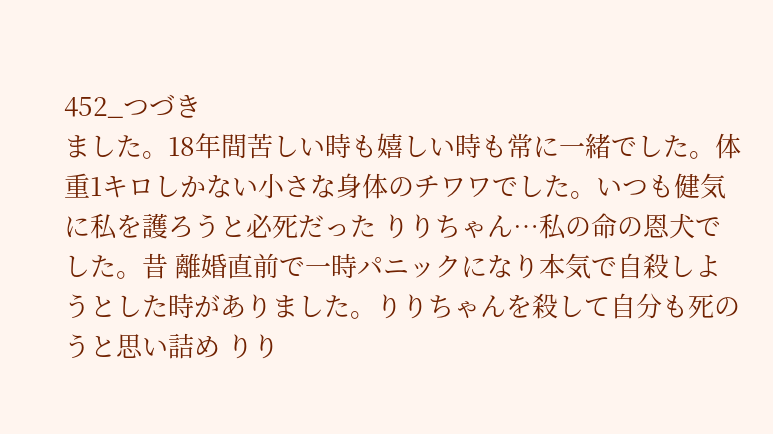452_つづき
ました。18年間苦しい時も嬉しい時も常に一緒でした。体重1キロしかない小さな身体のチワワでした。いつも健気に私を護ろうと必死だった りりちゃん…私の命の恩犬でした。昔 離婚直前で一時パニックになり本気で自殺しようとした時がありました。りりちゃんを殺して自分も死のうと思い詰め りり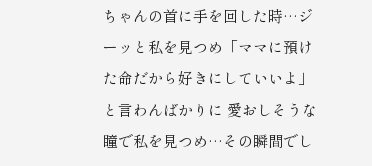ちゃんの首に手を回した時…ジーッと私を見つめ「ママに預けた命だから好きにしていいよ」と言わんばかりに 愛おしそうな瞳で私を見つめ…その瞬間でし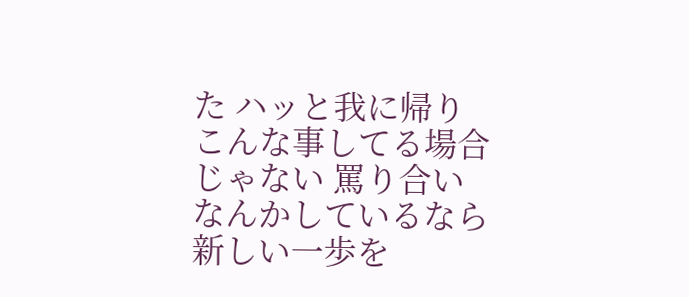た ハッと我に帰り こんな事してる場合じゃない 罵り合いなんかしているなら新しい一歩を